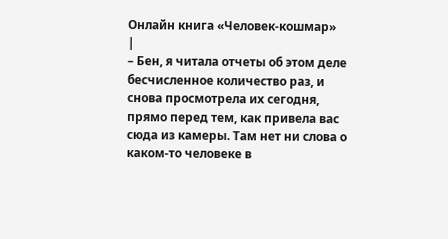Онлайн книга «Человек-кошмар»
|
– Бен, я читала отчеты об этом деле бесчисленное количество раз, и снова просмотрела их сегодня, прямо перед тем, как привела вас сюда из камеры. Там нет ни слова о каком-то человеке в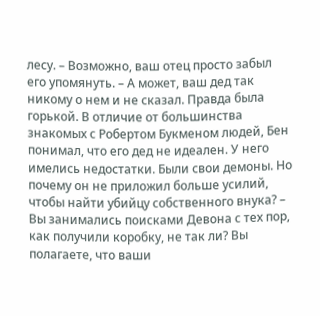лесу. – Возможно, ваш отец просто забыл его упомянуть. – А может, ваш дед так никому о нем и не сказал. Правда была горькой. В отличие от большинства знакомых с Робертом Букменом людей, Бен понимал, что его дед не идеален. У него имелись недостатки. Были свои демоны. Но почему он не приложил больше усилий, чтобы найти убийцу собственного внука? – Вы занимались поисками Девона с тех пор, как получили коробку, не так ли? Вы полагаете, что ваши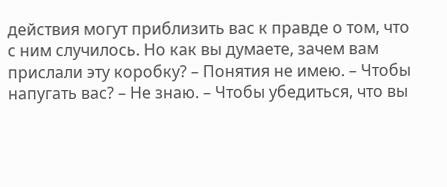действия могут приблизить вас к правде о том, что с ним случилось. Но как вы думаете, зачем вам прислали эту коробку? – Понятия не имею. – Чтобы напугать вас? – Не знаю. – Чтобы убедиться, что вы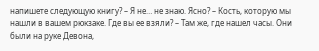напишете следующую книгу? – Я не… не знаю. Ясно? – Кость, которую мы нашли в вашем рюкзаке. Где вы ее взяли? – Там же, где нашел часы. Они были на руке Девона,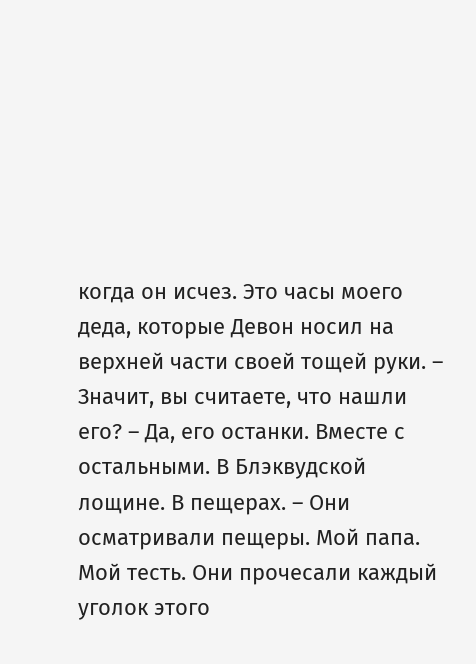когда он исчез. Это часы моего деда, которые Девон носил на верхней части своей тощей руки. – Значит, вы считаете, что нашли его? – Да, его останки. Вместе с остальными. В Блэквудской лощине. В пещерах. – Они осматривали пещеры. Мой папа. Мой тесть. Они прочесали каждый уголок этого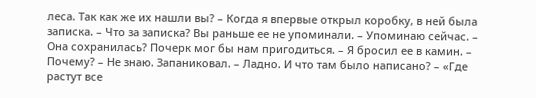леса. Так как же их нашли вы? – Когда я впервые открыл коробку, в ней была записка. – Что за записка? Вы раньше ее не упоминали. – Упоминаю сейчас. – Она сохранилась? Почерк мог бы нам пригодиться. – Я бросил ее в камин. – Почему? – Не знаю. Запаниковал. – Ладно. И что там было написано? – «Где растут все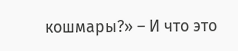кошмары?» – И что это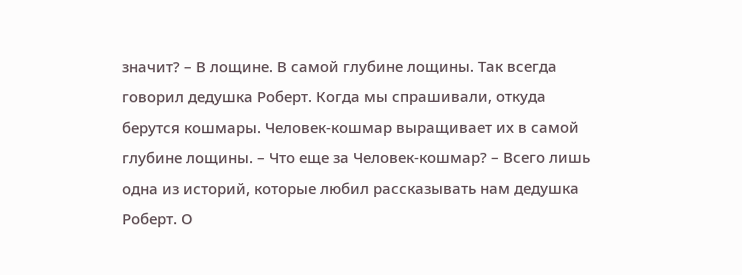значит? – В лощине. В самой глубине лощины. Так всегда говорил дедушка Роберт. Когда мы спрашивали, откуда берутся кошмары. Человек-кошмар выращивает их в самой глубине лощины. – Что еще за Человек-кошмар? – Всего лишь одна из историй, которые любил рассказывать нам дедушка Роберт. О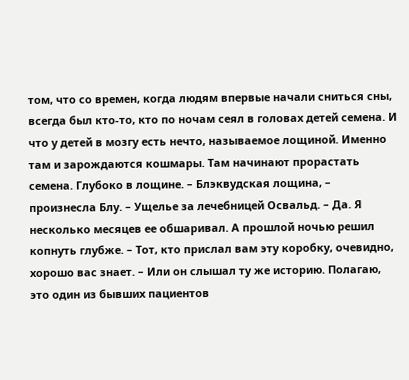том, что со времен, когда людям впервые начали сниться сны, всегда был кто-то, кто по ночам сеял в головах детей семена. И что у детей в мозгу есть нечто, называемое лощиной. Именно там и зарождаются кошмары. Там начинают прорастать семена. Глубоко в лощине. – Блэквудская лощина, – произнесла Блу. – Ущелье за лечебницей Освальд. – Да. Я несколько месяцев ее обшаривал. А прошлой ночью решил копнуть глубже. – Тот, кто прислал вам эту коробку, очевидно, хорошо вас знает. – Или он слышал ту же историю. Полагаю, это один из бывших пациентов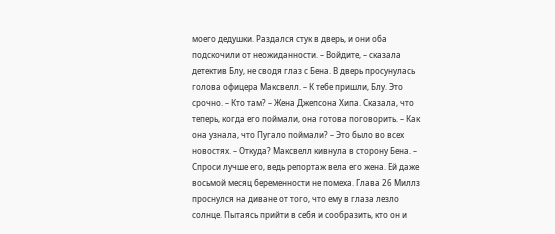моего дедушки. Раздался стук в дверь, и они оба подскочили от неожиданности. – Войдите, – сказала детектив Блу, не сводя глаз с Бена. В дверь просунулась голова офицера Максвелл. – К тебе пришли, Блу. Это срочно. – Кто там? – Жена Джепсона Хипа. Сказала, что теперь, когда его поймали, она готова поговорить. – Как она узнала, что Пугало поймали? – Это было во всех новостях. – Откуда? Максвелл кивнула в сторону Бена. – Спроси лучше его, ведь репортаж вела его жена. Ей даже восьмой месяц беременности не помеха. Глава 26 Миллз проснулся на диване от того, что ему в глаза лезло солнце. Пытаясь прийти в себя и сообразить, кто он и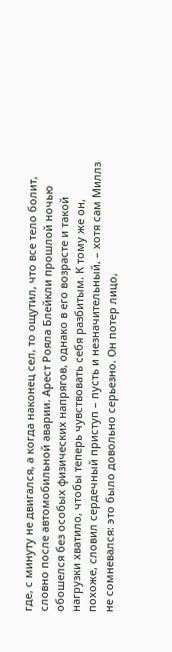где, с минуту не двигался, а когда наконец сел, то ощутил, что все тело болит, словно после автомобильной аварии. Арест Рояла Блейкли прошлой ночью обошелся без особых физических напрягов, однако в его возрасте и такой нагрузки хватило, чтобы теперь чувствовать себя разбитым. К тому же он, похоже, словил сердечный приступ – пусть и незначительный, – хотя сам Миллз не сомневался: это было довольно серьезно. Он потер лицо,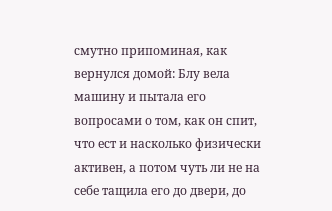смутно припоминая, как вернулся домой: Блу вела машину и пытала его вопросами о том, как он спит, что ест и насколько физически активен, а потом чуть ли не на себе тащила его до двери, до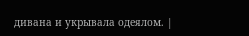дивана и укрывала одеялом. |